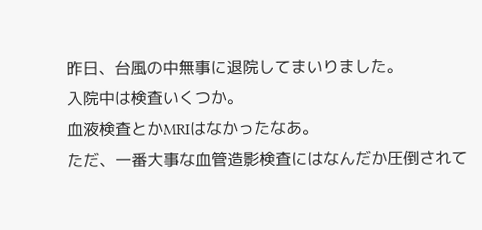昨日、台風の中無事に退院してまいりました。
入院中は検査いくつか。
血液検査とかMRIはなかったなあ。
ただ、一番大事な血管造影検査にはなんだか圧倒されて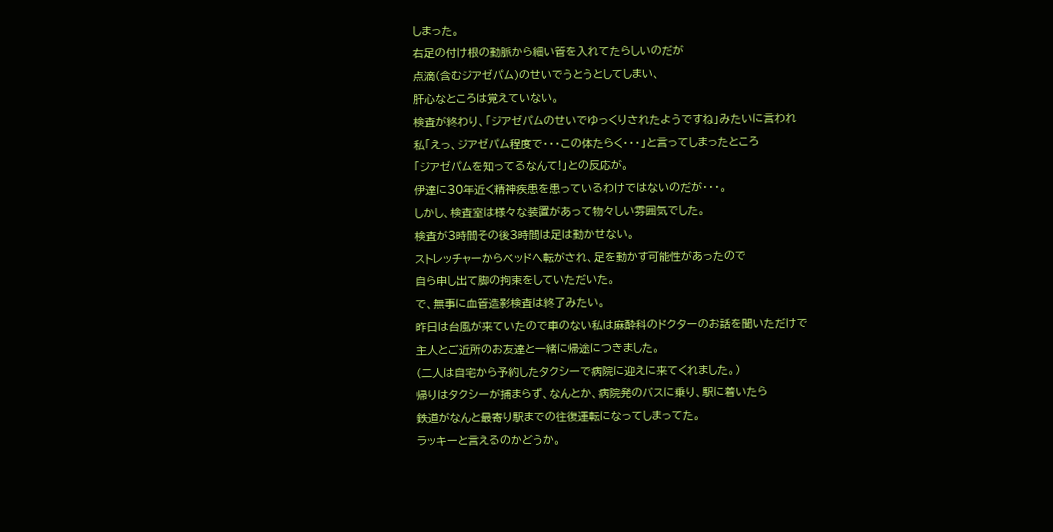しまった。
右足の付け根の動脈から細い管を入れてたらしいのだが
点滴(含むジアゼパム)のせいでうとうとしてしまい、
肝心なところは覚えていない。
検査が終わり、「ジアゼパムのせいでゆっくりされたようですね」みたいに言われ
私「えっ、ジアゼパム程度で・・・この体たらく・・・」と言ってしまったところ
「ジアゼパムを知ってるなんて!」との反応が。
伊達に30年近く精神疾患を患っているわけではないのだが・・・。
しかし、検査室は様々な装置があって物々しい雰囲気でした。
検査が3時間その後3時間は足は動かせない。
ストレッチャーからベッドへ転がされ、足を動かす可能性があったので
自ら申し出て脚の拘束をしていただいた。
で、無事に血管造影検査は終了みたい。
昨日は台風が来ていたので車のない私は麻酔科のドクターのお話を聞いただけで
主人とご近所のお友達と一緒に帰途につきました。
(二人は自宅から予約したタクシーで病院に迎えに来てくれました。)
帰りはタクシーが捕まらず、なんとか、病院発のバスに乗り、駅に着いたら
鉄道がなんと最寄り駅までの往復運転になってしまってた。
ラッキーと言えるのかどうか。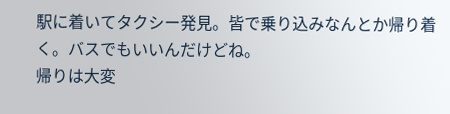駅に着いてタクシー発見。皆で乗り込みなんとか帰り着く。バスでもいいんだけどね。
帰りは大変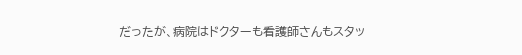だったが、病院はドクターも看護師さんもスタッ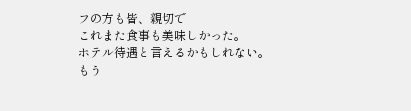フの方も皆、親切で
これまた食事も美味しかった。
ホテル待遇と言えるかもしれない。
もう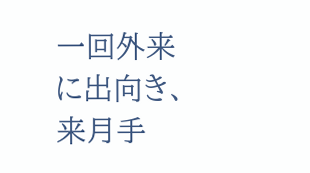一回外来に出向き、来月手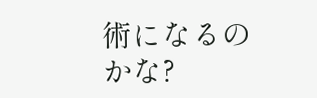術になるのかな?